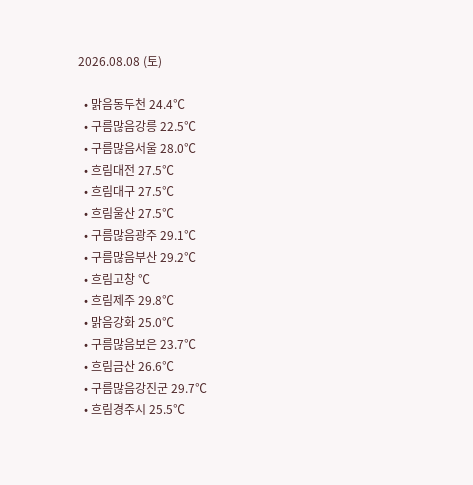2026.08.08 (토)

  • 맑음동두천 24.4℃
  • 구름많음강릉 22.5℃
  • 구름많음서울 28.0℃
  • 흐림대전 27.5℃
  • 흐림대구 27.5℃
  • 흐림울산 27.5℃
  • 구름많음광주 29.1℃
  • 구름많음부산 29.2℃
  • 흐림고창 ℃
  • 흐림제주 29.8℃
  • 맑음강화 25.0℃
  • 구름많음보은 23.7℃
  • 흐림금산 26.6℃
  • 구름많음강진군 29.7℃
  • 흐림경주시 25.5℃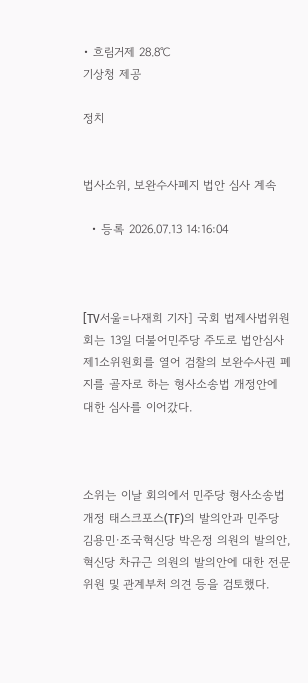• 흐림거제 28.8℃
기상청 제공

정치


법사소위, 보완수사폐지 법안 심사 계속

  • 등록 2026.07.13 14:16:04



[TV서울=나재희 기자] 국회 법제사법위원회는 13일 더불어민주당 주도로 법안심사 제1소위원회를 열어 검찰의 보완수사권 폐지를 골자로 하는 형사소송법 개정안에 대한 심사를 이어갔다.



소위는 이날 회의에서 민주당 형사소송법 개정 태스크포스(TF)의 발의안과 민주당 김용민·조국혁신당 박은정 의원의 발의안, 혁신당 차규근 의원의 발의안에 대한 전문위원 및 관계부처 의견 등을 검토했다.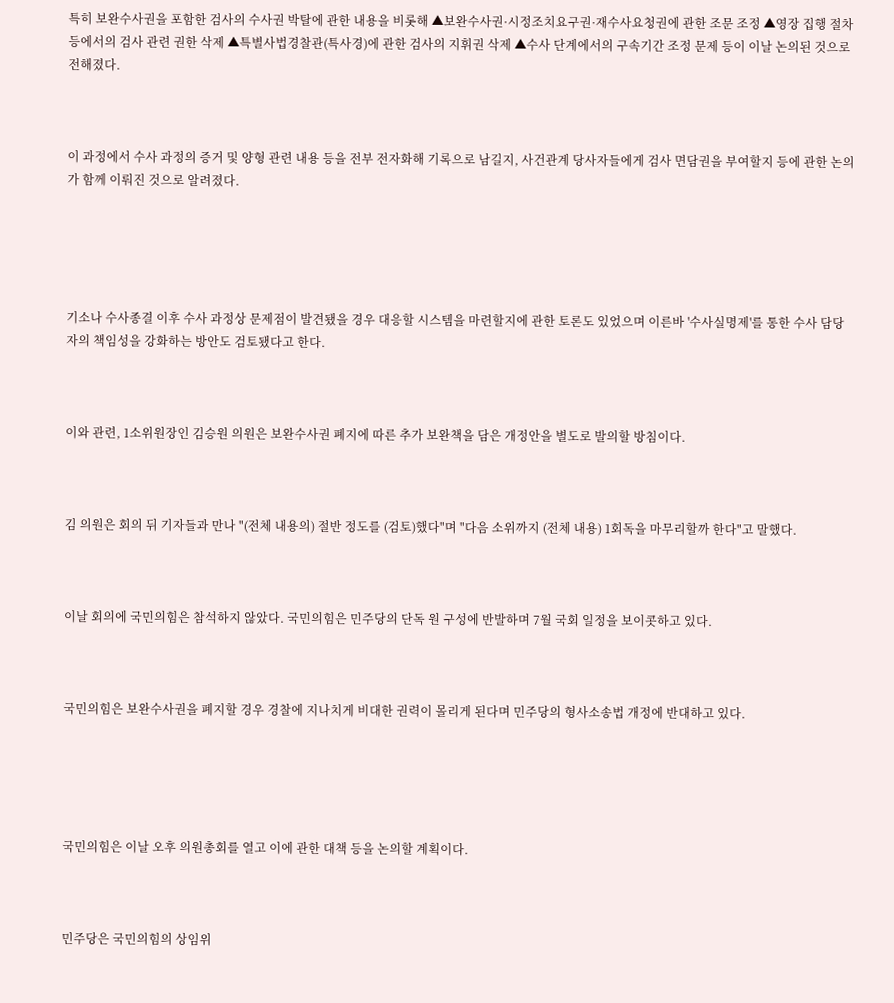특히 보완수사권을 포함한 검사의 수사권 박탈에 관한 내용을 비롯해 ▲보완수사권·시정조치요구권·재수사요청권에 관한 조문 조정 ▲영장 집행 절차 등에서의 검사 관련 권한 삭제 ▲특별사법경찰관(특사경)에 관한 검사의 지휘권 삭제 ▲수사 단계에서의 구속기간 조정 문제 등이 이날 논의된 것으로 전해졌다.



이 과정에서 수사 과정의 증거 및 양형 관련 내용 등을 전부 전자화해 기록으로 남길지, 사건관계 당사자들에게 검사 면담권을 부여할지 등에 관한 논의가 함께 이뤄진 것으로 알려졌다.





기소나 수사종결 이후 수사 과정상 문제점이 발견됐을 경우 대응할 시스템을 마련할지에 관한 토론도 있었으며 이른바 '수사실명제'를 통한 수사 담당자의 책임성을 강화하는 방안도 검토됐다고 한다.



이와 관련, 1소위원장인 김승원 의원은 보완수사권 폐지에 따른 추가 보완책을 담은 개정안을 별도로 발의할 방침이다.



김 의원은 회의 뒤 기자들과 만나 "(전체 내용의) 절반 정도를 (검토)했다"며 "다음 소위까지 (전체 내용) 1회독을 마무리할까 한다"고 말했다.



이날 회의에 국민의힘은 참석하지 않았다. 국민의힘은 민주당의 단독 원 구성에 반발하며 7월 국회 일정을 보이콧하고 있다.



국민의힘은 보완수사권을 폐지할 경우 경찰에 지나치게 비대한 권력이 몰리게 된다며 민주당의 형사소송법 개정에 반대하고 있다.





국민의힘은 이날 오후 의원총회를 열고 이에 관한 대책 등을 논의할 계획이다.



민주당은 국민의힘의 상임위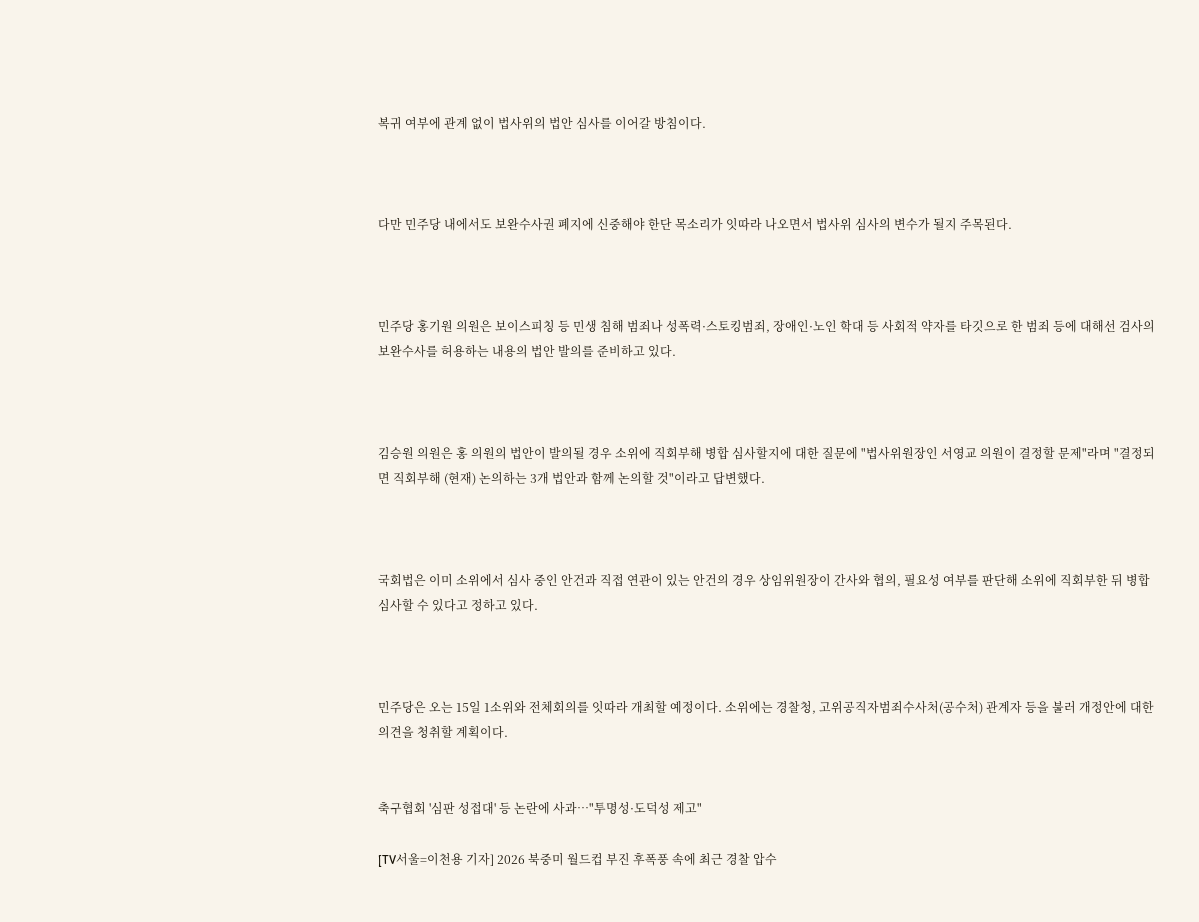복귀 여부에 관계 없이 법사위의 법안 심사를 이어갈 방침이다.



다만 민주당 내에서도 보완수사권 폐지에 신중해야 한단 목소리가 잇따라 나오면서 법사위 심사의 변수가 될지 주목된다.



민주당 홍기원 의원은 보이스피칭 등 민생 침해 범죄나 성폭력·스토킹범죄, 장애인·노인 학대 등 사회적 약자를 타깃으로 한 범죄 등에 대해선 검사의 보완수사를 허용하는 내용의 법안 발의를 준비하고 있다.



김승원 의원은 홍 의원의 법안이 발의될 경우 소위에 직회부해 병합 심사할지에 대한 질문에 "법사위원장인 서영교 의원이 결정할 문제"라며 "결정되면 직회부해 (현재) 논의하는 3개 법안과 함께 논의할 것"이라고 답변했다.



국회법은 이미 소위에서 심사 중인 안건과 직접 연관이 있는 안건의 경우 상임위원장이 간사와 협의, 필요성 여부를 판단해 소위에 직회부한 뒤 병합심사할 수 있다고 정하고 있다.



민주당은 오는 15일 1소위와 전체회의를 잇따라 개최할 예정이다. 소위에는 경찰청, 고위공직자범죄수사처(공수처) 관계자 등을 불러 개정안에 대한 의견을 청취할 계획이다.


축구협회 '심판 성접대' 등 논란에 사과…"투명성·도덕성 제고"

[TV서울=이천용 기자] 2026 북중미 월드컵 부진 후폭풍 속에 최근 경찰 압수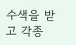수색을 받고 각종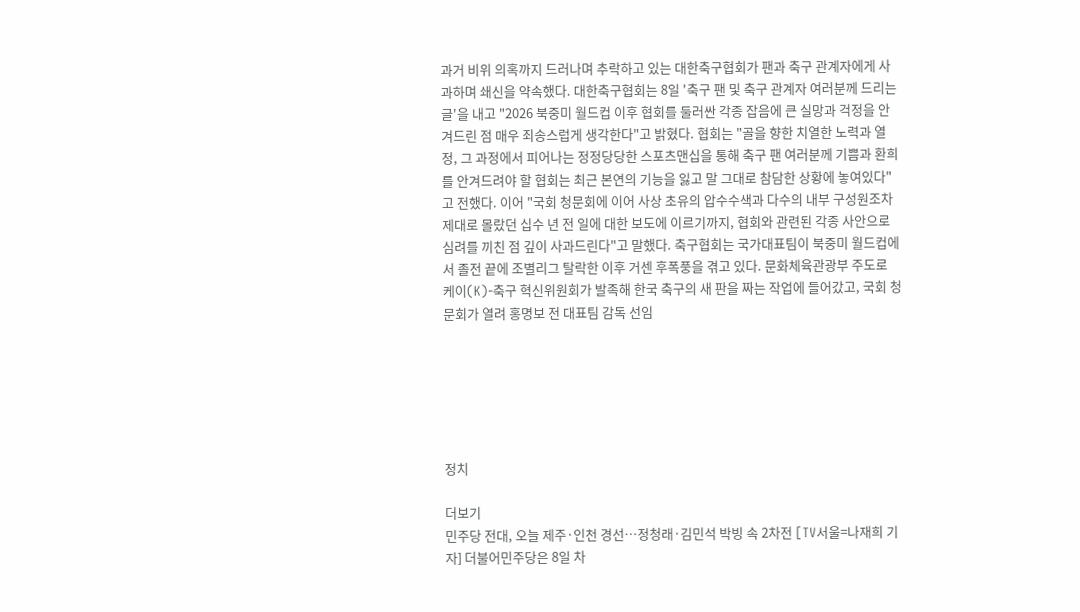과거 비위 의혹까지 드러나며 추락하고 있는 대한축구협회가 팬과 축구 관계자에게 사과하며 쇄신을 약속했다. 대한축구협회는 8일 '축구 팬 및 축구 관계자 여러분께 드리는 글'을 내고 "2026 북중미 월드컵 이후 협회를 둘러싼 각종 잡음에 큰 실망과 걱정을 안겨드린 점 매우 죄송스럽게 생각한다"고 밝혔다. 협회는 "골을 향한 치열한 노력과 열정, 그 과정에서 피어나는 정정당당한 스포츠맨십을 통해 축구 팬 여러분께 기쁨과 환희를 안겨드려야 할 협회는 최근 본연의 기능을 잃고 말 그대로 참담한 상황에 놓여있다"고 전했다. 이어 "국회 청문회에 이어 사상 초유의 압수수색과 다수의 내부 구성원조차 제대로 몰랐던 십수 년 전 일에 대한 보도에 이르기까지, 협회와 관련된 각종 사안으로 심려를 끼친 점 깊이 사과드린다"고 말했다. 축구협회는 국가대표팀이 북중미 월드컵에서 졸전 끝에 조별리그 탈락한 이후 거센 후폭풍을 겪고 있다. 문화체육관광부 주도로 케이(K)-축구 혁신위원회가 발족해 한국 축구의 새 판을 짜는 작업에 들어갔고, 국회 청문회가 열려 홍명보 전 대표팀 감독 선임






정치

더보기
민주당 전대, 오늘 제주·인천 경선…정청래·김민석 박빙 속 2차전 [TV서울=나재희 기자] 더불어민주당은 8일 차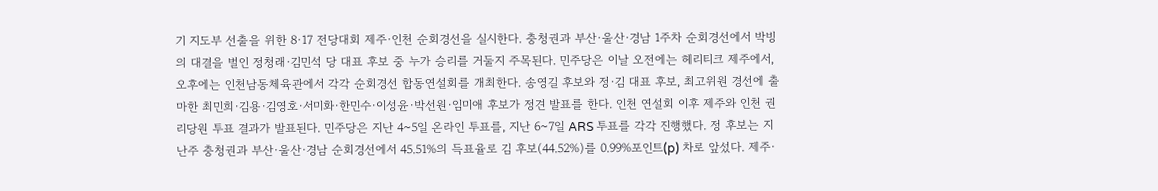기 지도부 선출을 위한 8·17 전당대회 제주·인천 순회경선을 실시한다. 충청권과 부산·울산·경남 1주차 순회경선에서 박빙의 대결을 벌인 정청래·김민석 당 대표 후보 중 누가 승리를 거둘지 주목된다. 민주당은 이날 오전에는 헤리티크 제주에서, 오후에는 인천남동체육관에서 각각 순회경선 합동연설회를 개최한다. 송영길 후보와 정·김 대표 후보, 최고위원 경선에 출마한 최민희·김용·김영호·서미화·한민수·이성윤·박선원·임미애 후보가 정견 발표를 한다. 인천 연설회 이후 제주와 인천 권리당원 투표 결과가 발표된다. 민주당은 지난 4~5일 온라인 투표를, 지난 6~7일 ARS 투표를 각각 진행했다. 정 후보는 지난주 충청권과 부산·울산·경남 순회경선에서 45.51%의 득표율로 김 후보(44.52%)를 0.99%포인트(p) 차로 앞섰다. 제주·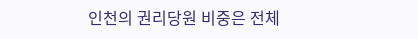인천의 권리당원 비중은 전체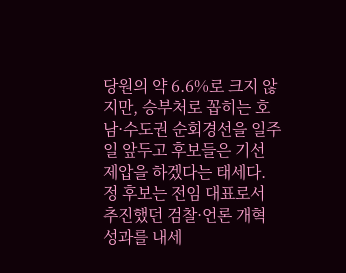당원의 약 6.6%로 크지 않지만, 승부처로 꼽히는 호남·수도권 순회경선을 일주일 앞두고 후보들은 기선 제압을 하겠다는 태세다. 정 후보는 전임 대표로서 추진했던 검찰·언론 개혁 성과를 내세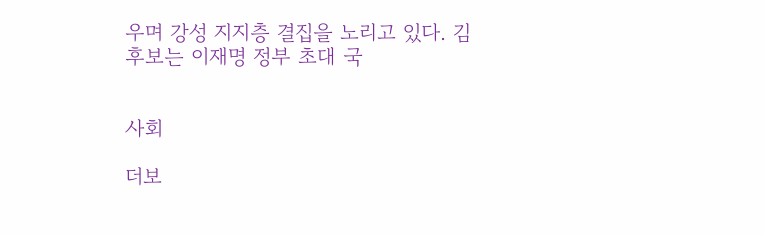우며 강성 지지층 결집을 노리고 있다. 김 후보는 이재명 정부 초대 국


사회

더보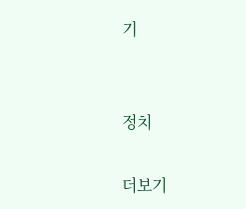기


정치

더보기